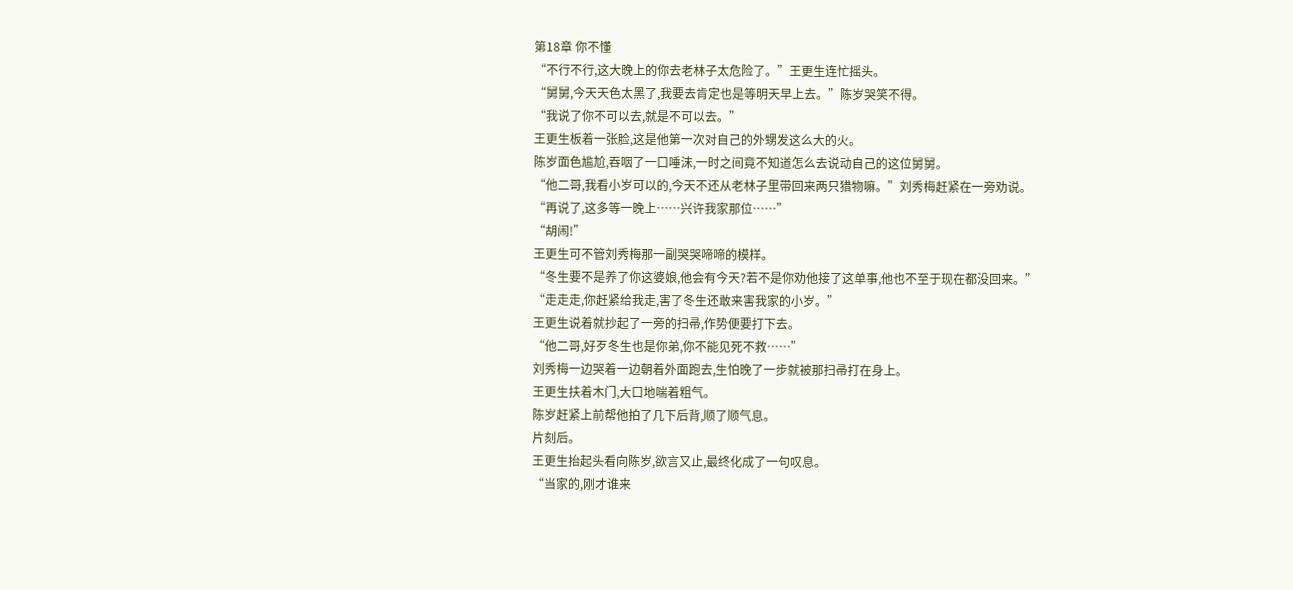第18章 你不懂
“不行不行,这大晚上的你去老林子太危险了。”王更生连忙摇头。
“舅舅,今天天色太黑了,我要去肯定也是等明天早上去。”陈岁哭笑不得。
“我说了你不可以去,就是不可以去。”
王更生板着一张脸,这是他第一次对自己的外甥发这么大的火。
陈岁面色尴尬,吞咽了一口唾沫,一时之间竟不知道怎么去说动自己的这位舅舅。
“他二哥,我看小岁可以的,今天不还从老林子里带回来两只猎物嘛。”刘秀梅赶紧在一旁劝说。
“再说了,这多等一晚上……兴许我家那位……”
“胡闹!”
王更生可不管刘秀梅那一副哭哭啼啼的模样。
“冬生要不是养了你这婆娘,他会有今天?若不是你劝他接了这单事,他也不至于现在都没回来。”
“走走走,你赶紧给我走,害了冬生还敢来害我家的小岁。”
王更生说着就抄起了一旁的扫帚,作势便要打下去。
“他二哥,好歹冬生也是你弟,你不能见死不救……”
刘秀梅一边哭着一边朝着外面跑去,生怕晚了一步就被那扫帚打在身上。
王更生扶着木门,大口地喘着粗气。
陈岁赶紧上前帮他拍了几下后背,顺了顺气息。
片刻后。
王更生抬起头看向陈岁,欲言又止,最终化成了一句叹息。
“当家的,刚才谁来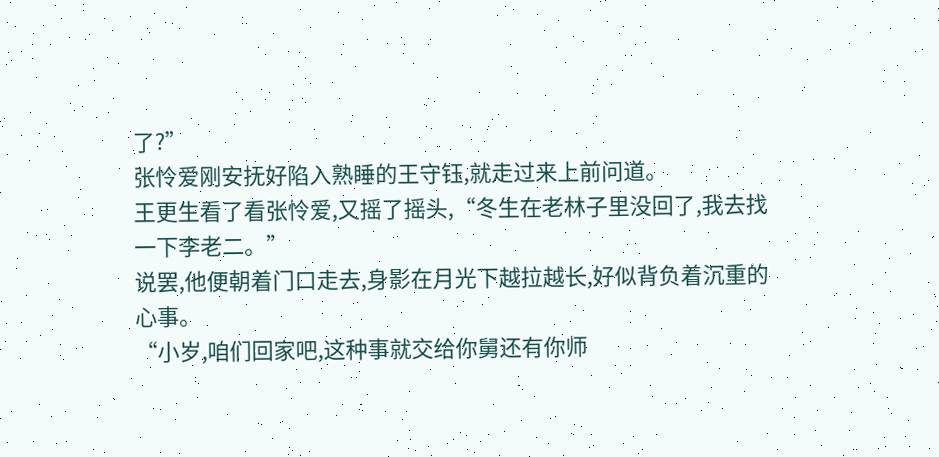了?”
张怜爱刚安抚好陷入熟睡的王守钰,就走过来上前问道。
王更生看了看张怜爱,又摇了摇头,“冬生在老林子里没回了,我去找一下李老二。”
说罢,他便朝着门口走去,身影在月光下越拉越长,好似背负着沉重的心事。
“小岁,咱们回家吧,这种事就交给你舅还有你师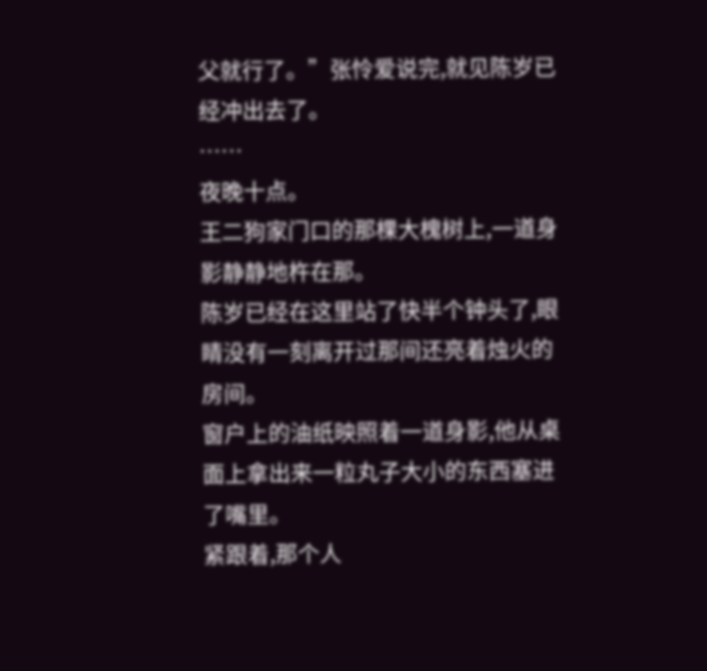父就行了。”张怜爱说完,就见陈岁已经冲出去了。
……
夜晚十点。
王二狗家门口的那棵大槐树上,一道身影静静地杵在那。
陈岁已经在这里站了快半个钟头了,眼睛没有一刻离开过那间还亮着烛火的房间。
窗户上的油纸映照着一道身影,他从桌面上拿出来一粒丸子大小的东西塞进了嘴里。
紧跟着,那个人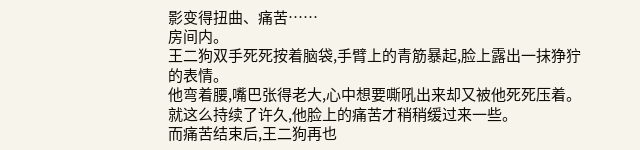影变得扭曲、痛苦……
房间内。
王二狗双手死死按着脑袋,手臂上的青筋暴起,脸上露出一抹狰狞的表情。
他弯着腰,嘴巴张得老大,心中想要嘶吼出来却又被他死死压着。
就这么持续了许久,他脸上的痛苦才稍稍缓过来一些。
而痛苦结束后,王二狗再也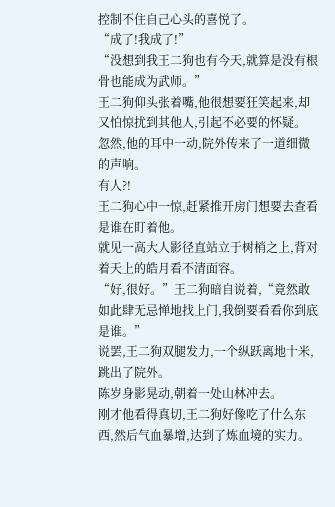控制不住自己心头的喜悦了。
“成了!我成了!”
“没想到我王二狗也有今天,就算是没有根骨也能成为武师。”
王二狗仰头张着嘴,他很想要狂笑起来,却又怕惊扰到其他人,引起不必要的怀疑。
忽然,他的耳中一动,院外传来了一道细微的声响。
有人?!
王二狗心中一惊,赶紧推开房门想要去查看是谁在盯着他。
就见一高大人影径直站立于树梢之上,背对着天上的皓月看不清面容。
“好,很好。”王二狗暗自说着,“竟然敢如此肆无忌惮地找上门,我倒要看看你到底是谁。”
说罢,王二狗双腿发力,一个纵跃离地十米,跳出了院外。
陈岁身影晃动,朝着一处山林冲去。
刚才他看得真切,王二狗好像吃了什么东西,然后气血暴增,达到了炼血境的实力。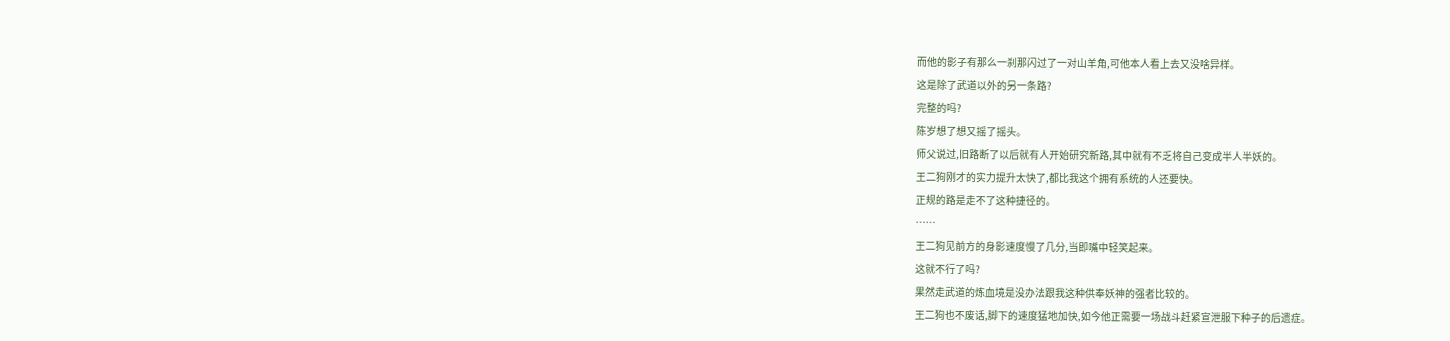而他的影子有那么一刹那闪过了一对山羊角,可他本人看上去又没啥异样。
这是除了武道以外的另一条路?
完整的吗?
陈岁想了想又摇了摇头。
师父说过,旧路断了以后就有人开始研究新路,其中就有不乏将自己变成半人半妖的。
王二狗刚才的实力提升太快了,都比我这个拥有系统的人还要快。
正规的路是走不了这种捷径的。
……
王二狗见前方的身影速度慢了几分,当即嘴中轻笑起来。
这就不行了吗?
果然走武道的炼血境是没办法跟我这种供奉妖神的强者比较的。
王二狗也不废话,脚下的速度猛地加快,如今他正需要一场战斗赶紧宣泄服下种子的后遗症。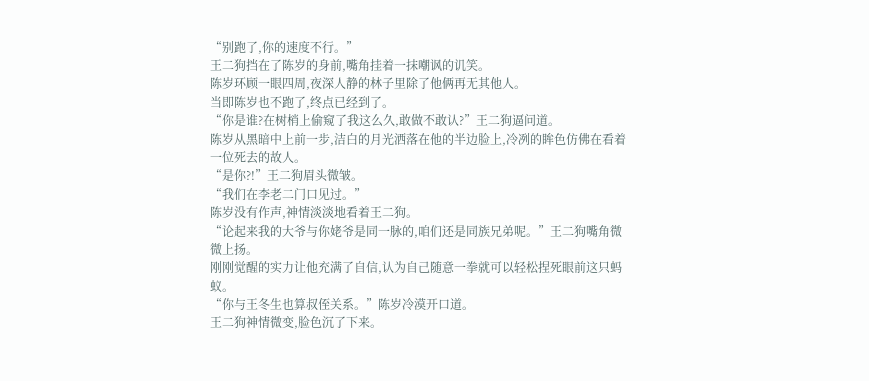“别跑了,你的速度不行。”
王二狗挡在了陈岁的身前,嘴角挂着一抹嘲讽的讥笑。
陈岁环顾一眼四周,夜深人静的林子里除了他俩再无其他人。
当即陈岁也不跑了,终点已经到了。
“你是谁?在树梢上偷窥了我这么久,敢做不敢认?”王二狗逼问道。
陈岁从黑暗中上前一步,洁白的月光洒落在他的半边脸上,冷冽的眸色仿佛在看着一位死去的故人。
“是你?!”王二狗眉头微皱。
“我们在李老二门口见过。”
陈岁没有作声,神情淡淡地看着王二狗。
“论起来我的大爷与你姥爷是同一脉的,咱们还是同族兄弟呢。”王二狗嘴角微微上扬。
刚刚觉醒的实力让他充满了自信,认为自己随意一拳就可以轻松捏死眼前这只蚂蚁。
“你与王冬生也算叔侄关系。”陈岁冷漠开口道。
王二狗神情微变,脸色沉了下来。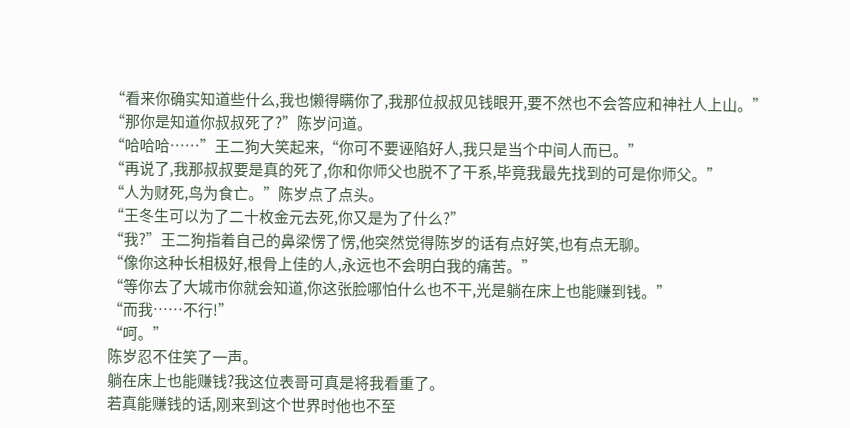“看来你确实知道些什么,我也懒得瞒你了,我那位叔叔见钱眼开,要不然也不会答应和神社人上山。”
“那你是知道你叔叔死了?”陈岁问道。
“哈哈哈……”王二狗大笑起来,“你可不要诬陷好人,我只是当个中间人而已。”
“再说了,我那叔叔要是真的死了,你和你师父也脱不了干系,毕竟我最先找到的可是你师父。”
“人为财死,鸟为食亡。”陈岁点了点头。
“王冬生可以为了二十枚金元去死,你又是为了什么?”
“我?”王二狗指着自己的鼻梁愣了愣,他突然觉得陈岁的话有点好笑,也有点无聊。
“像你这种长相极好,根骨上佳的人,永远也不会明白我的痛苦。”
“等你去了大城市你就会知道,你这张脸哪怕什么也不干,光是躺在床上也能赚到钱。”
“而我……不行!”
“呵。”
陈岁忍不住笑了一声。
躺在床上也能赚钱?我这位表哥可真是将我看重了。
若真能赚钱的话,刚来到这个世界时他也不至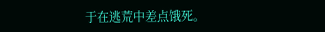于在逃荒中差点饿死。